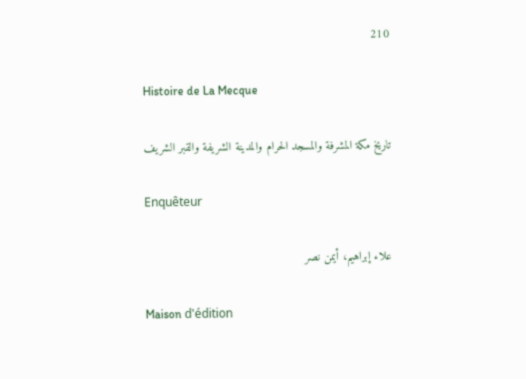210

Histoire de La Mecque

تاريخ مكة المشرفة والمسجد الحرام والمدينة الشريفة والقبر الشريف

Enquêteur

علاء إبراهيم، أيمن نصر

Maison d'édition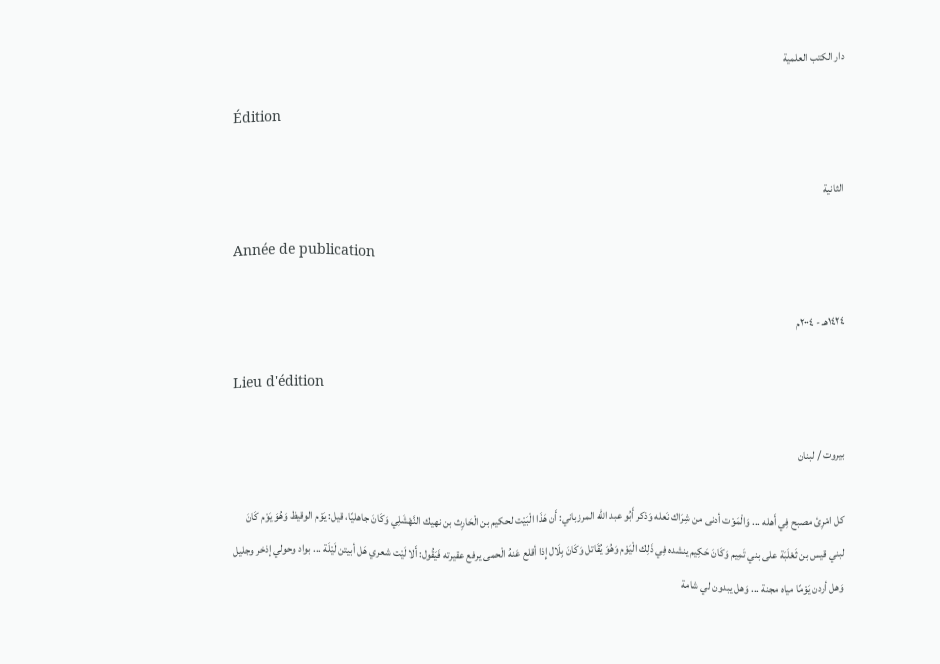دار الكتب العلمية

Édition

الثانية

Année de publication

١٤٢٤هـ - ٢٠٠٤م

Lieu d'édition

بيروت / لبنان

كل امْرِئ مصبح فِي أَهله ... وَالْمَوْت أدنى من شِرَاك نَعله وَذكر أَبُو عبد الله المرزباني: أَن هَذَا الْبَيْت لحكيم بن الْحَارِث بن نهيك النَّهْشَلِي وَكَانَ جاهليًا، قيل: يَوْم الوقيظ وَهُوَ يَوْم كَانَ لبني قيس بن ثَعْلَبَة على بني تَمِيم وَكَانَ حَكِيم ينشده فِي ذَلِك الْيَوْم وَهُوَ يُقَاتل وَكَانَ بِلَال إِذا أقلع عَنهُ الْحمى يرفع عقيرته فَيَقُول: أَلا لَيْت شعري هَل أبيتن لَيْلَة ... بواد وحولي إذخر وجليل وَهل أردن يَوْمًا مياه مجنة ... وَهل يبدون لي شامة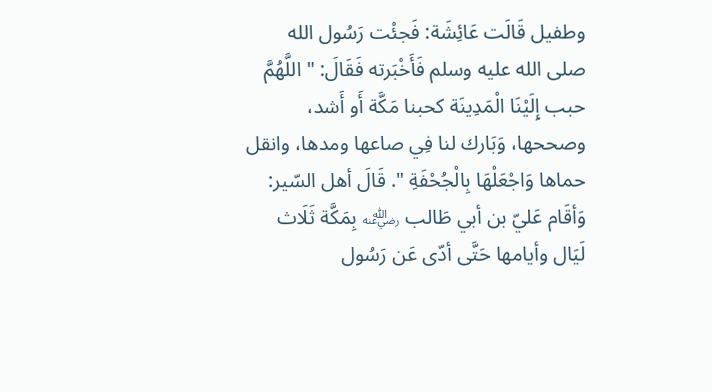وطفيل قَالَت عَائِشَة: فَجئْت رَسُول الله صلى الله عليه وسلم فَأَخْبَرته فَقَالَ: " اللَّهُمَّ حبب إِلَيْنَا الْمَدِينَة كحبنا مَكَّة أَو أَشد، وصححها، وَبَارك لنا فِي صاعها ومدها، وانقل حماها وَاجْعَلْهَا بِالْجُحْفَةِ ". قَالَ أهل السّير: وَأقَام عَليّ بن أبي طَالب ﵁ بِمَكَّة ثَلَاث لَيَال وأيامها حَتَّى أدّى عَن رَسُول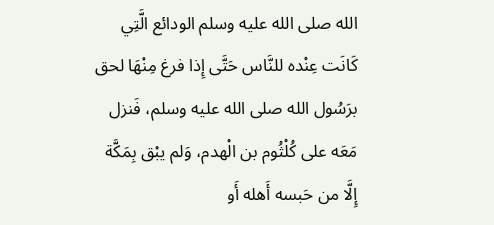الله صلى الله عليه وسلم الودائع الَّتِي كَانَت عِنْده للنَّاس حَتَّى إِذا فرغ مِنْهَا لحق برَسُول الله صلى الله عليه وسلم، فَنزل مَعَه على كُلْثُوم بن الْهدم، وَلم يبْق بِمَكَّة إِلَّا من حَبسه أَهله أَو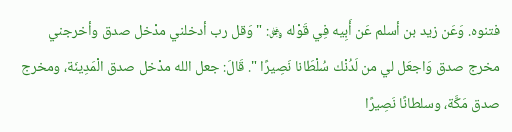فتنوه. وَعَن زيد بن أسلم عَن أَبِيه فِي قَوْله ﷿: " وَقل رب أدخلني مدْخل صدق وأخرجني مخرج صدق وَاجعَل لي من لَدُنْك سُلْطَانا نَصِيرًا ". قَالَ: جعل الله مدْخل صدق الْمَدِينَة، ومخرج صدق مَكَّة، وسلطانًا نَصِيرًا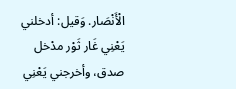الْأَنْصَار. وَقيل: أدخلني يَعْنِي غَار ثَوْر مدْخل صدق، وأخرجني يَعْنِي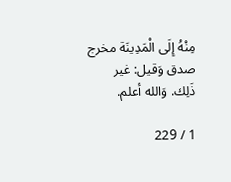مِنْهُ إِلَى الْمَدِينَة مخرج صدق وَقيل: غير ذَلِك. وَالله أعلم.

1 / 229